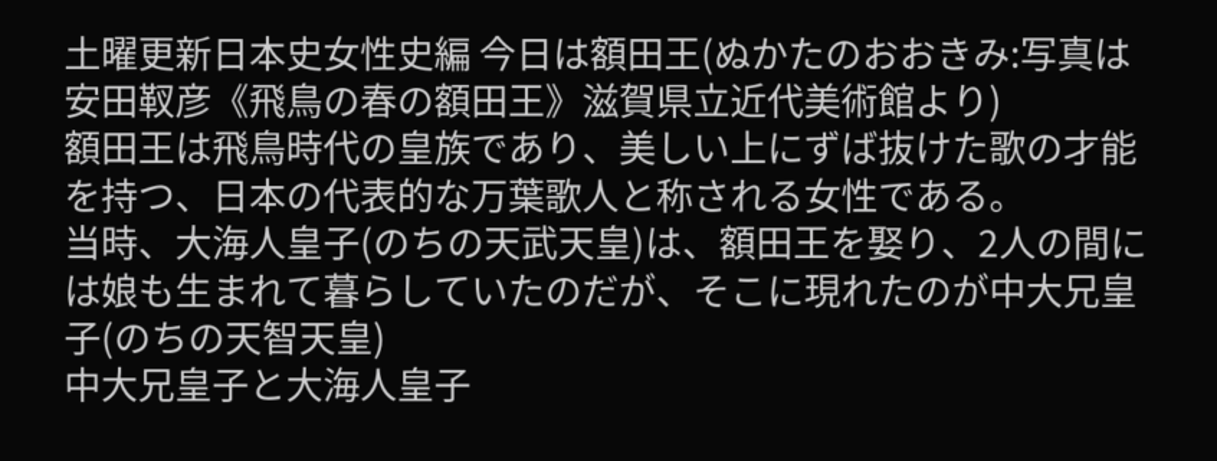土曜更新日本史女性史編 今日は額田王(ぬかたのおおきみ:写真は安田靫彦《飛鳥の春の額田王》滋賀県立近代美術館より)
額田王は飛鳥時代の皇族であり、美しい上にずば抜けた歌の才能を持つ、日本の代表的な万葉歌人と称される女性である。
当時、大海人皇子(のちの天武天皇)は、額田王を娶り、2人の間には娘も生まれて暮らしていたのだが、そこに現れたのが中大兄皇子(のちの天智天皇)
中大兄皇子と大海人皇子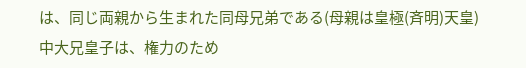は、同じ両親から生まれた同母兄弟である(母親は皇極(斉明)天皇)
中大兄皇子は、権力のため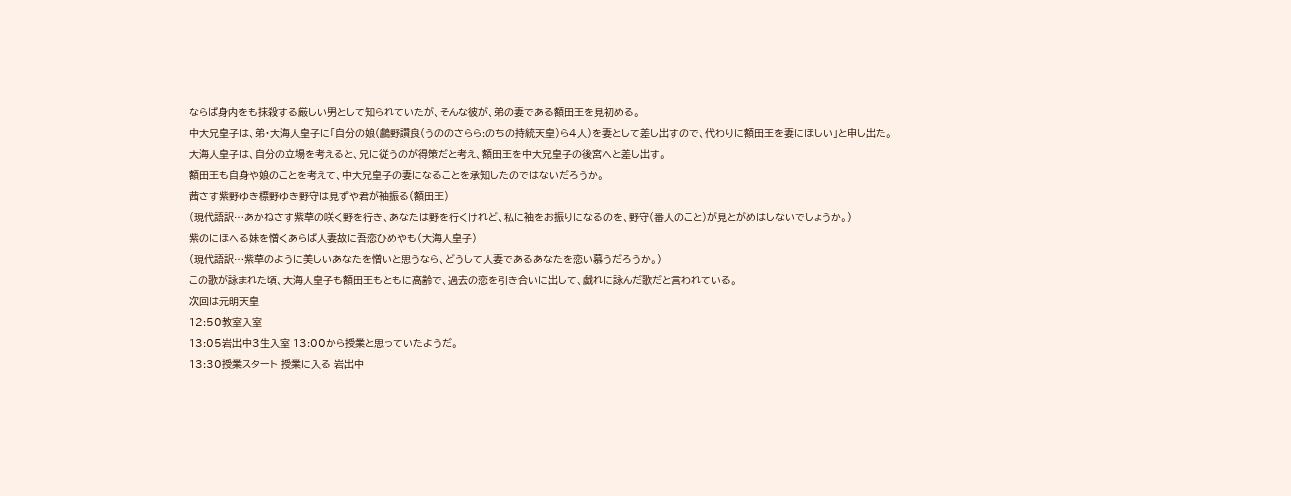ならば身内をも抹殺する厳しい男として知られていたが、そんな彼が、弟の妻である額田王を見初める。
中大兄皇子は、弟・大海人皇子に「自分の娘(鸕野讚良(うののさらら:のちの持統天皇)ら4人)を妻として差し出すので、代わりに額田王を妻にほしい」と申し出た。
大海人皇子は、自分の立場を考えると、兄に従うのが得策だと考え、額田王を中大兄皇子の後宮へと差し出す。
額田王も自身や娘のことを考えて、中大兄皇子の妻になることを承知したのではないだろうか。
茜さす紫野ゆき標野ゆき野守は見ずや君が袖振る(額田王)
(現代語訳…あかねさす紫草の咲く野を行き、あなたは野を行くけれど、私に袖をお振りになるのを、野守(番人のこと)が見とがめはしないでしょうか。)
紫のにほへる妹を憎くあらば人妻故に吾恋ひめやも(大海人皇子)
(現代語訳…紫草のように美しいあなたを憎いと思うなら、どうして人妻であるあなたを恋い慕うだろうか。)
この歌が詠まれた頃、大海人皇子も額田王もともに高齢で、過去の恋を引き合いに出して、戯れに詠んだ歌だと言われている。
次回は元明天皇
12:50教室入室
13:05岩出中3生入室 13:00から授業と思っていたようだ。
13:30授業スタート 授業に入る 岩出中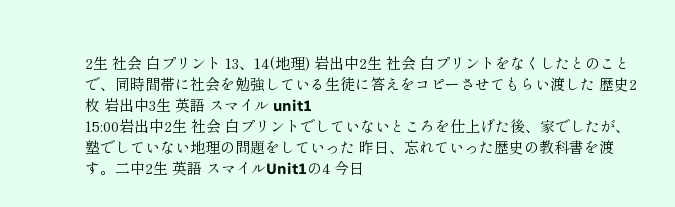2生 社会 白プリント 13、14(地理) 岩出中2生 社会 白プリントをなくしたとのことで、同時間帯に社会を勉強している生徒に答えをコピーさせてもらい渡した 歴史2枚 岩出中3生 英語 スマイル unit1
15:00岩出中2生 社会 白プリントでしていないところを仕上げた後、家でしたが、塾でしていない地理の問題をしていった 昨日、忘れていった歴史の教科書を渡す。二中2生 英語 スマイルUnit1の4 今日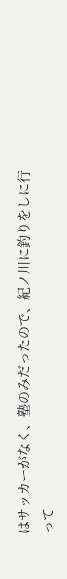はサッカーがなく、塾のみだったので、紀ノ川に釣りをしに行って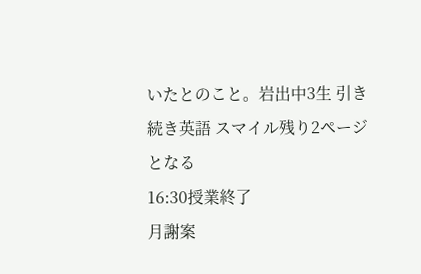いたとのこと。岩出中3生 引き続き英語 スマイル残り2ページとなる
16:30授業終了
月謝案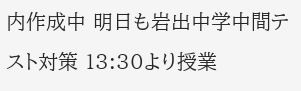内作成中 明日も岩出中学中間テスト対策 13:30より授業